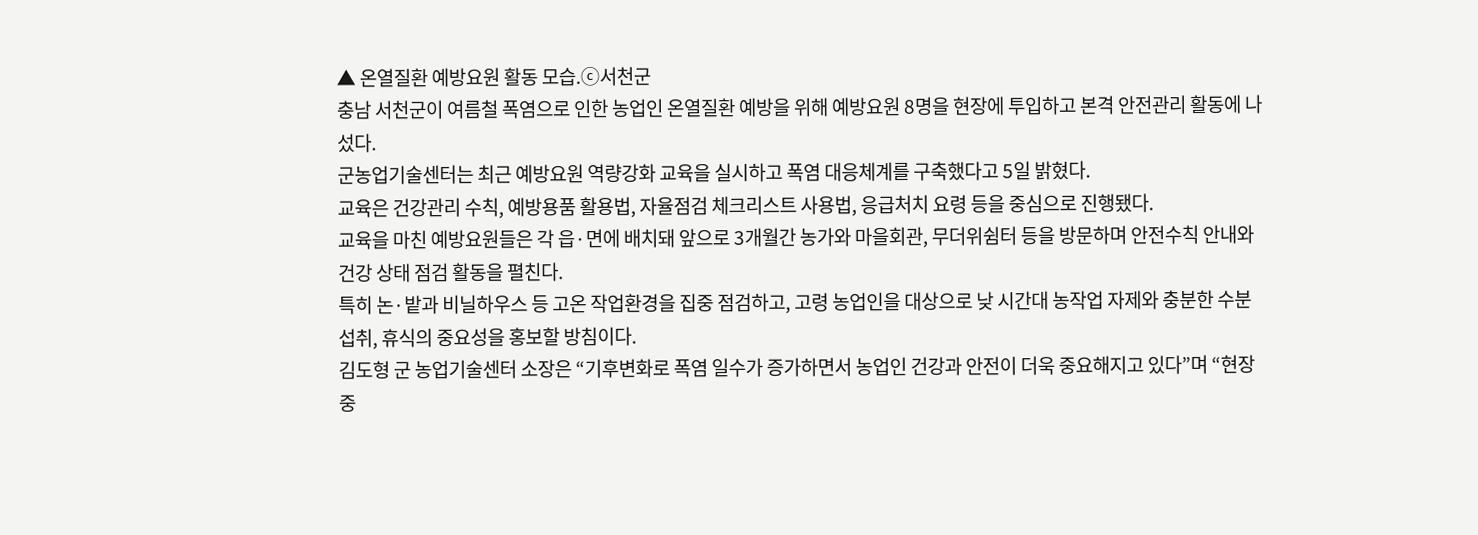▲ 온열질환 예방요원 활동 모습.ⓒ서천군
충남 서천군이 여름철 폭염으로 인한 농업인 온열질환 예방을 위해 예방요원 8명을 현장에 투입하고 본격 안전관리 활동에 나섰다.
군농업기술센터는 최근 예방요원 역량강화 교육을 실시하고 폭염 대응체계를 구축했다고 5일 밝혔다.
교육은 건강관리 수칙, 예방용품 활용법, 자율점검 체크리스트 사용법, 응급처치 요령 등을 중심으로 진행됐다.
교육을 마친 예방요원들은 각 읍·면에 배치돼 앞으로 3개월간 농가와 마을회관, 무더위쉼터 등을 방문하며 안전수칙 안내와 건강 상태 점검 활동을 펼친다.
특히 논·밭과 비닐하우스 등 고온 작업환경을 집중 점검하고, 고령 농업인을 대상으로 낮 시간대 농작업 자제와 충분한 수분 섭취, 휴식의 중요성을 홍보할 방침이다.
김도형 군 농업기술센터 소장은 “기후변화로 폭염 일수가 증가하면서 농업인 건강과 안전이 더욱 중요해지고 있다”며 “현장 중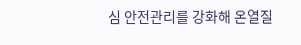심 안전관리를 강화해 온열질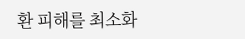환 피해를 최소화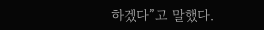하겠다”고 말했다.